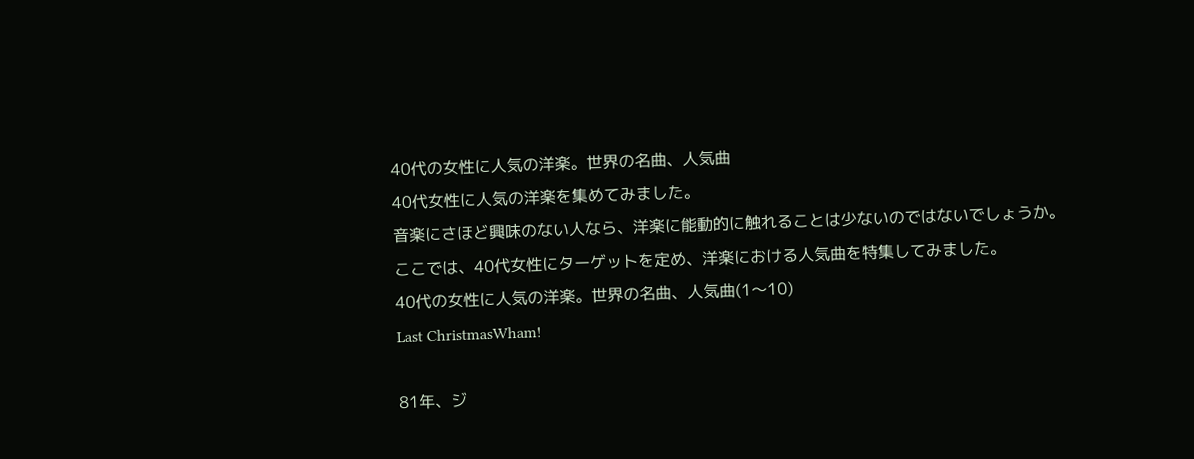40代の女性に人気の洋楽。世界の名曲、人気曲
40代女性に人気の洋楽を集めてみました。
音楽にさほど興味のない人なら、洋楽に能動的に触れることは少ないのではないでしょうか。
ここでは、40代女性にターゲットを定め、洋楽における人気曲を特集してみました。
40代の女性に人気の洋楽。世界の名曲、人気曲(1〜10)
Last ChristmasWham!

81年、ジ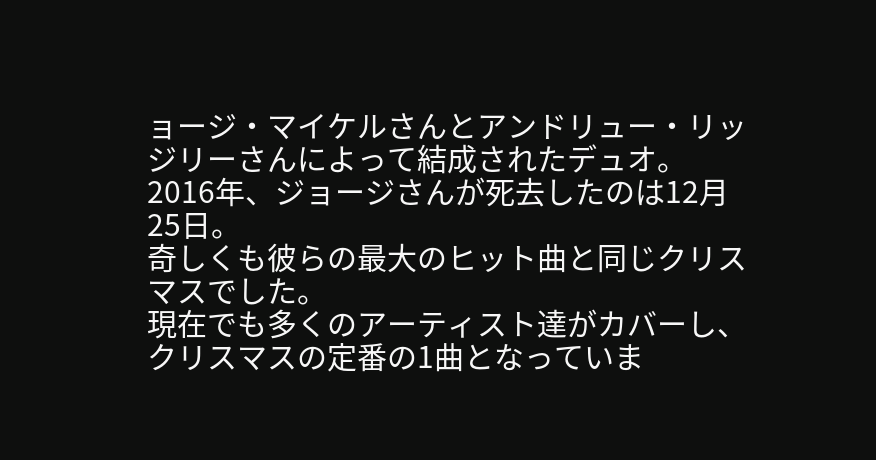ョージ・マイケルさんとアンドリュー・リッジリーさんによって結成されたデュオ。
2016年、ジョージさんが死去したのは12月25日。
奇しくも彼らの最大のヒット曲と同じクリスマスでした。
現在でも多くのアーティスト達がカバーし、クリスマスの定番の1曲となっていま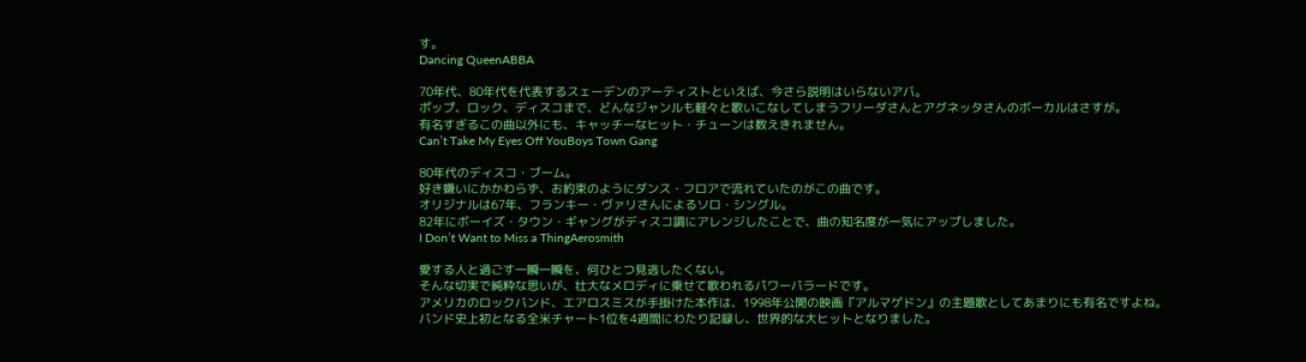す。
Dancing QueenABBA

70年代、80年代を代表するスェーデンのアーティストといえば、今さら説明はいらないアバ。
ポップ、ロック、ディスコまで、どんなジャンルも軽々と歌いこなしてしまうフリーダさんとアグネッタさんのボーカルはさすが。
有名すぎるこの曲以外にも、キャッチーなヒット・チューンは数えきれません。
Can’t Take My Eyes Off YouBoys Town Gang

80年代のディスコ・ブーム。
好き嫌いにかかわらず、お約束のようにダンス・フロアで流れていたのがこの曲です。
オリジナルは67年、フランキー・ヴァリさんによるソロ・シングル。
82年にボーイズ・タウン・ギャングがディスコ調にアレンジしたことで、曲の知名度が一気にアップしました。
I Don’t Want to Miss a ThingAerosmith

愛する人と過ごす一瞬一瞬を、何ひとつ見逃したくない。
そんな切実で純粋な思いが、壮大なメロディに乗せて歌われるパワーバラードです。
アメリカのロックバンド、エアロスミスが手掛けた本作は、1998年公開の映画『アルマゲドン』の主題歌としてあまりにも有名ですよね。
バンド史上初となる全米チャート1位を4週間にわたり記録し、世界的な大ヒットとなりました。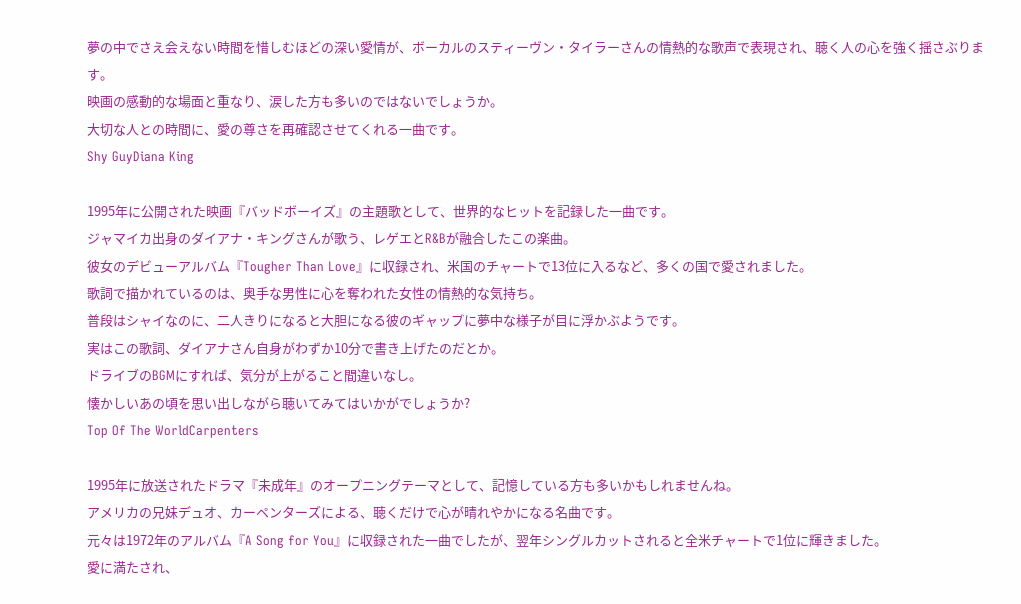夢の中でさえ会えない時間を惜しむほどの深い愛情が、ボーカルのスティーヴン・タイラーさんの情熱的な歌声で表現され、聴く人の心を強く揺さぶります。
映画の感動的な場面と重なり、涙した方も多いのではないでしょうか。
大切な人との時間に、愛の尊さを再確認させてくれる一曲です。
Shy GuyDiana King

1995年に公開された映画『バッドボーイズ』の主題歌として、世界的なヒットを記録した一曲です。
ジャマイカ出身のダイアナ・キングさんが歌う、レゲエとR&Bが融合したこの楽曲。
彼女のデビューアルバム『Tougher Than Love』に収録され、米国のチャートで13位に入るなど、多くの国で愛されました。
歌詞で描かれているのは、奥手な男性に心を奪われた女性の情熱的な気持ち。
普段はシャイなのに、二人きりになると大胆になる彼のギャップに夢中な様子が目に浮かぶようです。
実はこの歌詞、ダイアナさん自身がわずか10分で書き上げたのだとか。
ドライブのBGMにすれば、気分が上がること間違いなし。
懐かしいあの頃を思い出しながら聴いてみてはいかがでしょうか?
Top Of The WorldCarpenters

1995年に放送されたドラマ『未成年』のオープニングテーマとして、記憶している方も多いかもしれませんね。
アメリカの兄妹デュオ、カーペンターズによる、聴くだけで心が晴れやかになる名曲です。
元々は1972年のアルバム『A Song for You』に収録された一曲でしたが、翌年シングルカットされると全米チャートで1位に輝きました。
愛に満たされ、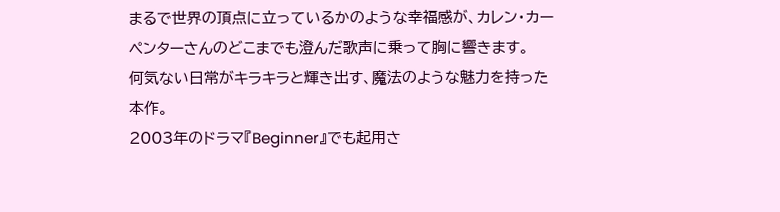まるで世界の頂点に立っているかのような幸福感が、カレン・カーペンターさんのどこまでも澄んだ歌声に乗って胸に響きます。
何気ない日常がキラキラと輝き出す、魔法のような魅力を持った本作。
2003年のドラマ『Beginner』でも起用さ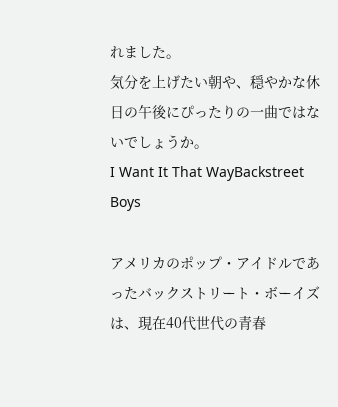れました。
気分を上げたい朝や、穏やかな休日の午後にぴったりの一曲ではないでしょうか。
I Want It That WayBackstreet Boys

アメリカのポップ・アイドルであったバックストリート・ボーイズは、現在40代世代の青春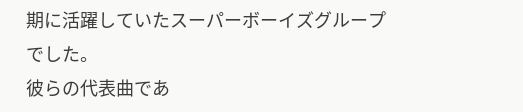期に活躍していたスーパーボーイズグループでした。
彼らの代表曲であ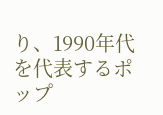り、1990年代を代表するポップ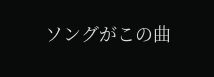ソングがこの曲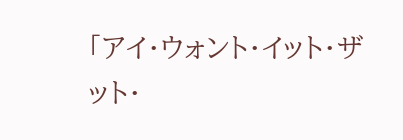「アイ・ウォント・イット・ザット・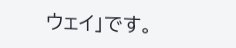ウェイ」です。